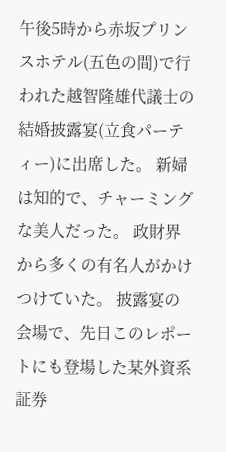午後5時から赤坂プリンスホテル(五色の間)で行われた越智隆雄代議士の結婚披露宴(立食パーティー)に出席した。 新婦は知的で、チャーミングな美人だった。 政財界から多くの有名人がかけつけていた。 披露宴の会場で、先日このレポートにも登場した某外資系証券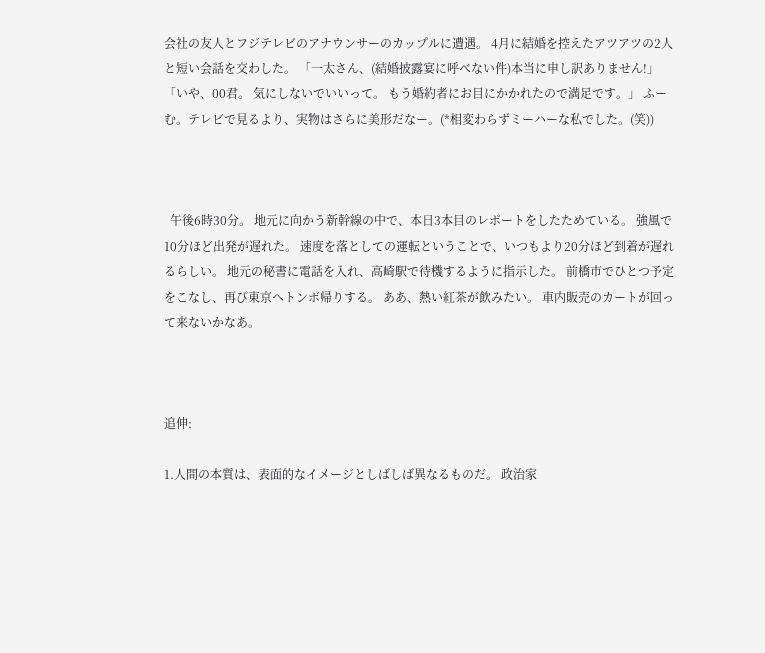会社の友人とフジテレビのアナウンサーのカップルに遭遇。 4月に結婚を控えたアツアツの2人と短い会話を交わした。 「一太さん、(結婚披露宴に呼べない件)本当に申し訳ありません!」 「いや、00君。 気にしないでいいって。 もう婚約者にお目にかかれたので満足です。」 ふーむ。テレビで見るより、実物はさらに美形だなー。(*相変わらずミーハーな私でした。(笑))



  午後6時30分。 地元に向かう新幹線の中で、本日3本目のレポートをしたためている。 強風で10分ほど出発が遅れた。 速度を落としての運転ということで、いつもより20分ほど到着が遅れるらしい。 地元の秘書に電話を入れ、高崎駅で待機するように指示した。 前橋市でひとつ予定をこなし、再び東京へトンボ帰りする。 ああ、熱い紅茶が飲みたい。 車内販売のカートが回って来ないかなあ。



追伸:

1.人間の本質は、表面的なイメージとしばしば異なるものだ。 政治家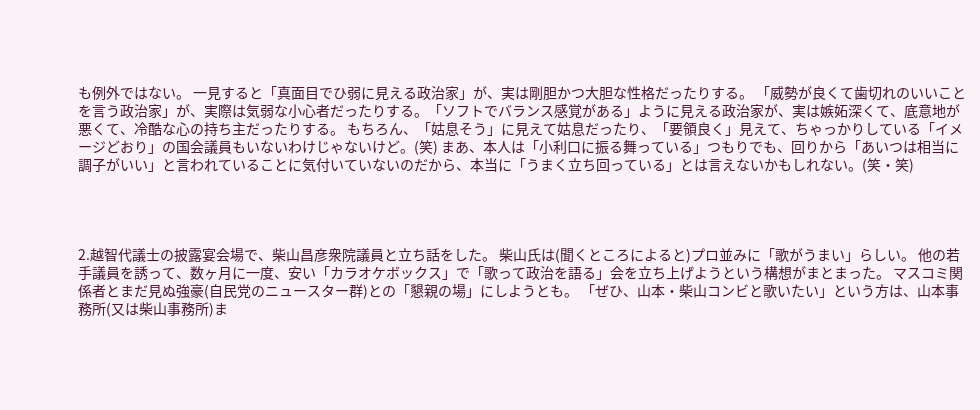も例外ではない。 一見すると「真面目でひ弱に見える政治家」が、実は剛胆かつ大胆な性格だったりする。 「威勢が良くて歯切れのいいことを言う政治家」が、実際は気弱な小心者だったりする。「ソフトでバランス感覚がある」ように見える政治家が、実は嫉妬深くて、底意地が悪くて、冷酷な心の持ち主だったりする。 もちろん、「姑息そう」に見えて姑息だったり、「要領良く」見えて、ちゃっかりしている「イメージどおり」の国会議員もいないわけじゃないけど。(笑) まあ、本人は「小利口に振る舞っている」つもりでも、回りから「あいつは相当に調子がいい」と言われていることに気付いていないのだから、本当に「うまく立ち回っている」とは言えないかもしれない。(笑・笑)




2.越智代議士の披露宴会場で、柴山昌彦衆院議員と立ち話をした。 柴山氏は(聞くところによると)プロ並みに「歌がうまい」らしい。 他の若手議員を誘って、数ヶ月に一度、安い「カラオケボックス」で「歌って政治を語る」会を立ち上げようという構想がまとまった。 マスコミ関係者とまだ見ぬ強豪(自民党のニュースター群)との「懇親の場」にしようとも。 「ぜひ、山本・柴山コンビと歌いたい」という方は、山本事務所(又は柴山事務所)ま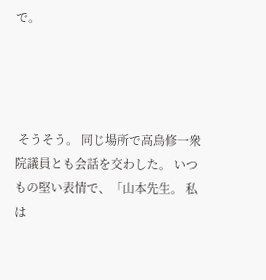で。




 そうそう。 同じ場所で高鳥修一衆院議員とも会話を交わした。 いつもの堅い表情で、「山本先生。 私は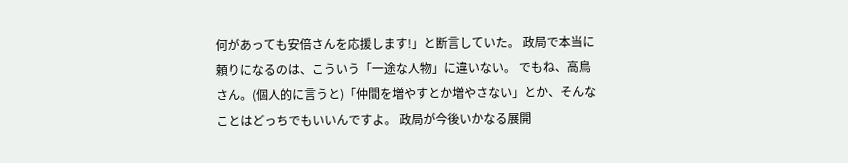何があっても安倍さんを応援します!」と断言していた。 政局で本当に頼りになるのは、こういう「一途な人物」に違いない。 でもね、高鳥さん。(個人的に言うと)「仲間を増やすとか増やさない」とか、そんなことはどっちでもいいんですよ。 政局が今後いかなる展開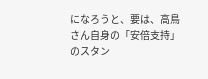になろうと、要は、高鳥さん自身の「安倍支持」のスタン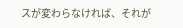スが変わらなければ、それが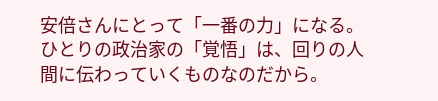安倍さんにとって「一番の力」になる。 ひとりの政治家の「覚悟」は、回りの人間に伝わっていくものなのだから。